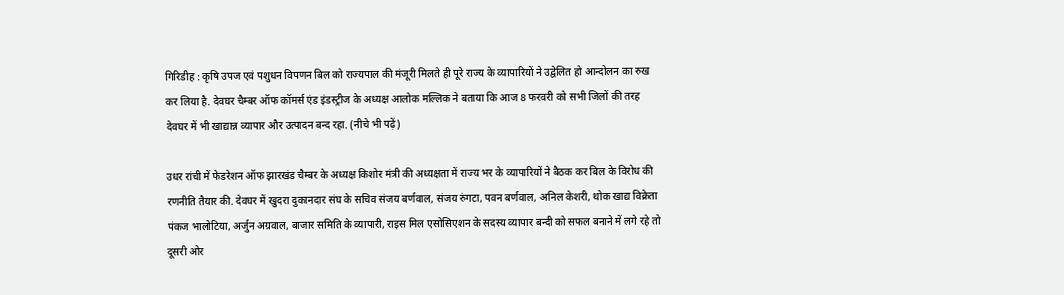गिरिडीह : कृषि उपज एवं पशुधन विपणन बिल को राज्यपाल की मंजूरी मिलते ही पूरे राज्य के व्यापारियों ने उद्वेलित हो आन्दोलन का रुख कर लिया है. देवघर चैम्बर ऑफ कॉमर्स एंड इंडस्ट्रीज के अध्यक्ष आलोक मल्लिक ने बताया कि आज 8 फरवरी को सभी जिलों की तरह देवघर में भी खाद्यान्न व्यापार और उत्पादन बन्द रहा. (नीचे भी पढ़ें)

उधर रांची में फेडरेशन ऑफ झारखंड चैम्बर के अध्यक्ष किशोर मंत्री की अध्यक्षता में राज्य भर के व्यापारियों ने बैठक कर बिल के विरोध की रणनीति तैयार की. देवघर में खुदरा दुकानदार संघ के सचिव संजय बर्णवाल, संजय रुंगटा, पवन बर्णवाल, अनिल केशरी, थोक खाद्य विक्रेता पंकज भालोटिया, अर्जुन अग्रवाल, बाजार समिति के व्यापारी, राइस मिल एसोसिएशन के सदस्य व्यापार बन्दी को सफल बनाने में लगे रहे तो दूसरी ओर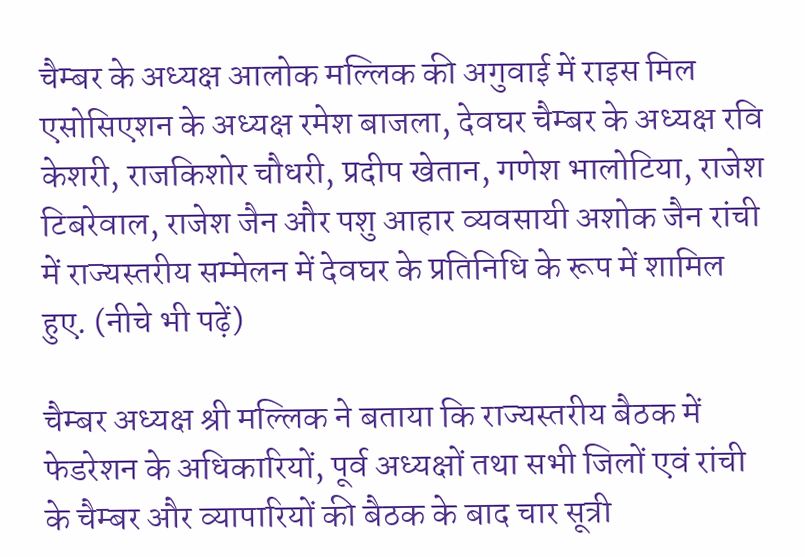चैम्बर के अध्यक्ष आलोक मल्लिक की अगुवाई में राइस मिल एसोसिएशन के अध्यक्ष रमेश बाजला, देवघर चैम्बर के अध्यक्ष रवि केशरी, राजकिशोर चौधरी, प्रदीप खेतान, गणेश भालोटिया, राजेश टिबरेवाल, राजेश जैन और पशु आहार व्यवसायी अशोक जैन रांची में राज्यस्तरीय सम्मेलन में देवघर के प्रतिनिधि के रूप में शामिल हुए. (नीचे भी पढ़ें)

चैम्बर अध्यक्ष श्री मल्लिक ने बताया कि राज्यस्तरीय बैठक में फेडरेशन के अधिकारियों, पूर्व अध्यक्षों तथा सभी जिलों एवं रांची के चैम्बर और व्यापारियों की बैठक के बाद चार सूत्री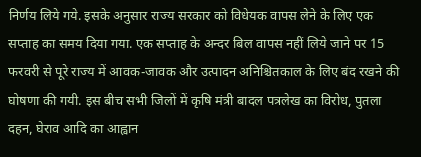निर्णय लिये गये. इसके अनुसार राज्य सरकार को विधेयक वापस लेने के लिए एक सप्ताह का समय दिया गया. एक सप्ताह के अन्दर बिल वापस नहीं लिये जाने पर 15 फरवरी से पूरे राज्य में आवक-जावक और उत्पादन अनिश्चितकाल के लिए बंद रखने की घोषणा की गयी. इस बीच सभी जिलों में कृषि मंत्री बादल पत्रलेख का विरोध, पुतला दहन, घेराव आदि का आह्वान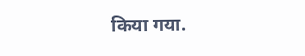किया गया.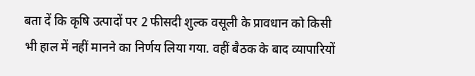बता दें कि कृषि उत्पादों पर 2 फीसदी शुल्क वसूली के प्रावधान को किसी भी हाल में नहीं मानने का निर्णय लिया गया. वहीं बैठक के बाद व्यापारियों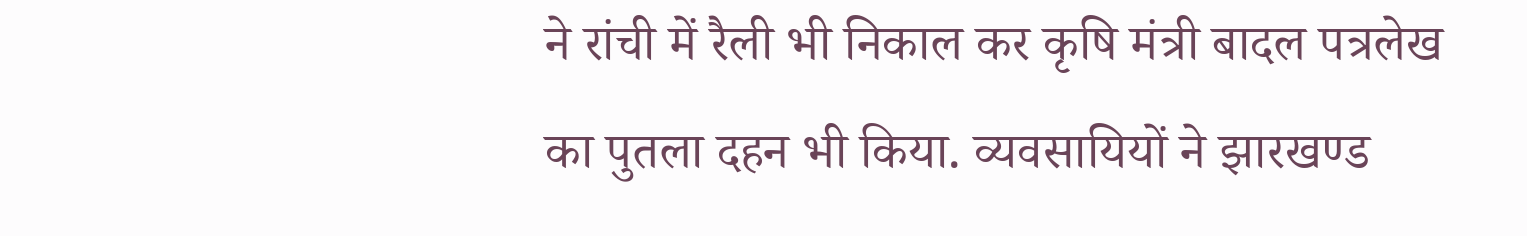ने रांची में रैली भी निकाल कर कृषि मंत्री बादल पत्रलेख का पुतला दहन भी किया. व्यवसायियों ने झारखण्ड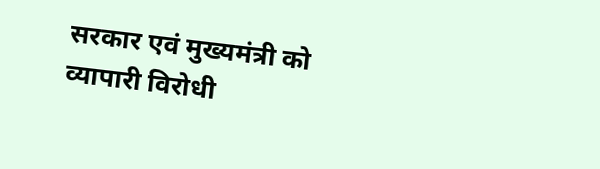सरकार एवं मुख्यमंत्री को व्यापारी विरोधी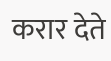करार देते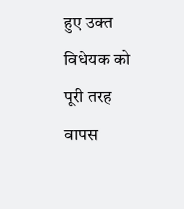हुए उक्त विधेयक को पूरी तरह वापस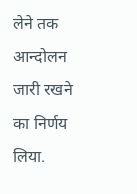लेने तक आन्दोलन जारी रखने का निर्णय लिया.